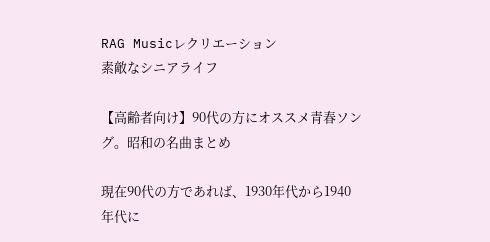RAG Musicレクリエーション
素敵なシニアライフ

【高齢者向け】90代の方にオススメ青春ソング。昭和の名曲まとめ

現在90代の方であれば、1930年代から1940年代に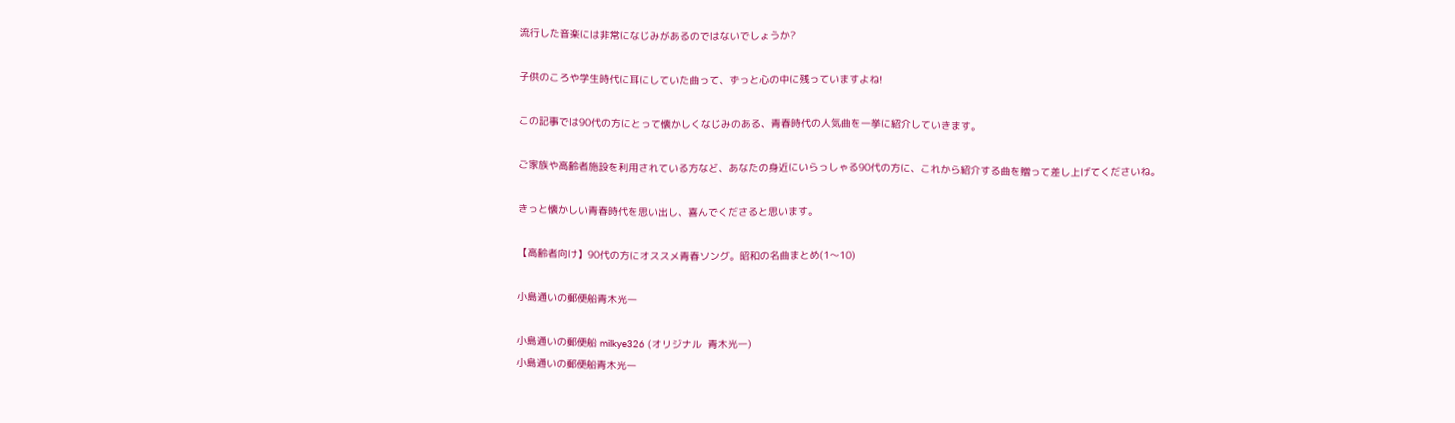流行した音楽には非常になじみがあるのではないでしょうか?

子供のころや学生時代に耳にしていた曲って、ずっと心の中に残っていますよね!

この記事では90代の方にとって懐かしくなじみのある、青春時代の人気曲を一挙に紹介していきます。

ご家族や高齢者施設を利用されている方など、あなたの身近にいらっしゃる90代の方に、これから紹介する曲を贈って差し上げてくださいね。

きっと懐かしい青春時代を思い出し、喜んでくださると思います。

【高齢者向け】90代の方にオススメ青春ソング。昭和の名曲まとめ(1〜10)

小島通いの郵便船青木光一

小島通いの郵便船 milkye326 (オリジナル  青木光一)
小島通いの郵便船青木光一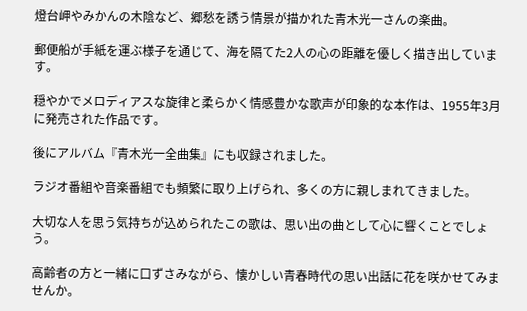燈台岬やみかんの木陰など、郷愁を誘う情景が描かれた青木光一さんの楽曲。

郵便船が手紙を運ぶ様子を通じて、海を隔てた2人の心の距離を優しく描き出しています。

穏やかでメロディアスな旋律と柔らかく情感豊かな歌声が印象的な本作は、1955年3月に発売された作品です。

後にアルバム『青木光一全曲集』にも収録されました。

ラジオ番組や音楽番組でも頻繁に取り上げられ、多くの方に親しまれてきました。

大切な人を思う気持ちが込められたこの歌は、思い出の曲として心に響くことでしょう。

高齢者の方と一緒に口ずさみながら、懐かしい青春時代の思い出話に花を咲かせてみませんか。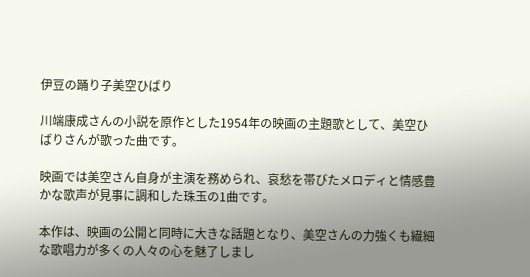伊豆の踊り子美空ひばり

川端康成さんの小説を原作とした1954年の映画の主題歌として、美空ひばりさんが歌った曲です。

映画では美空さん自身が主演を務められ、哀愁を帯びたメロディと情感豊かな歌声が見事に調和した珠玉の1曲です。

本作は、映画の公開と同時に大きな話題となり、美空さんの力強くも繊細な歌唱力が多くの人々の心を魅了しまし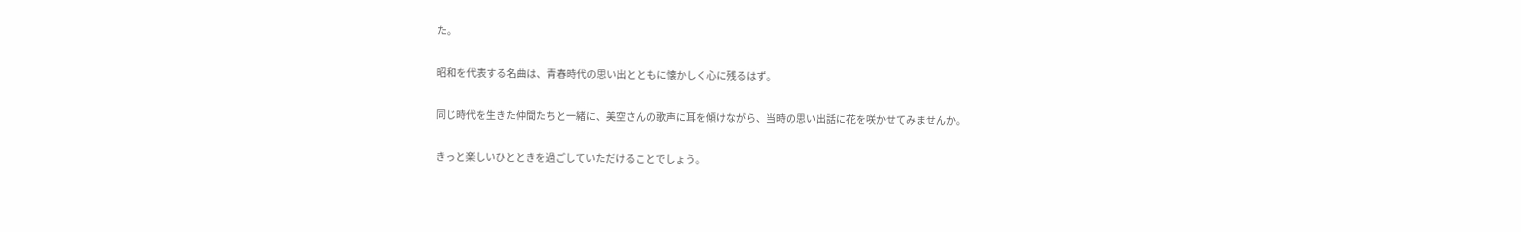た。

昭和を代表する名曲は、青春時代の思い出とともに懐かしく心に残るはず。

同じ時代を生きた仲間たちと一緒に、美空さんの歌声に耳を傾けながら、当時の思い出話に花を咲かせてみませんか。

きっと楽しいひとときを過ごしていただけることでしょう。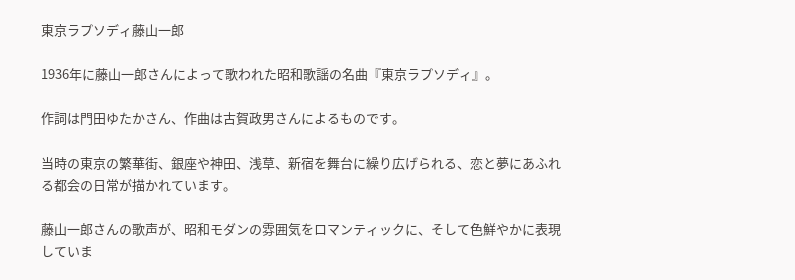東京ラプソディ藤山一郎

1936年に藤山一郎さんによって歌われた昭和歌謡の名曲『東京ラプソディ』。

作詞は門田ゆたかさん、作曲は古賀政男さんによるものです。

当時の東京の繁華街、銀座や神田、浅草、新宿を舞台に繰り広げられる、恋と夢にあふれる都会の日常が描かれています。

藤山一郎さんの歌声が、昭和モダンの雰囲気をロマンティックに、そして色鮮やかに表現していま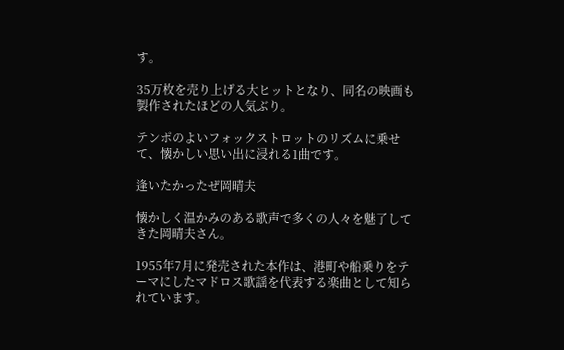す。

35万枚を売り上げる大ヒットとなり、同名の映画も製作されたほどの人気ぶり。

テンポのよいフォックストロットのリズムに乗せて、懐かしい思い出に浸れる1曲です。

逢いたかったぜ岡晴夫

懐かしく温かみのある歌声で多くの人々を魅了してきた岡晴夫さん。

1955年7月に発売された本作は、港町や船乗りをテーマにしたマドロス歌謡を代表する楽曲として知られています。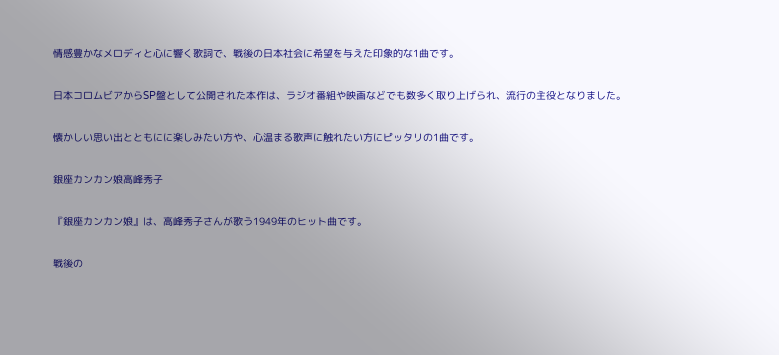情感豊かなメロディと心に響く歌詞で、戦後の日本社会に希望を与えた印象的な1曲です。

日本コロムビアからSP盤として公開された本作は、ラジオ番組や映画などでも数多く取り上げられ、流行の主役となりました。

懐かしい思い出とともにに楽しみたい方や、心温まる歌声に触れたい方にピッタリの1曲です。

銀座カンカン娘高峰秀子

『銀座カンカン娘』は、高峰秀子さんが歌う1949年のヒット曲です。

戦後の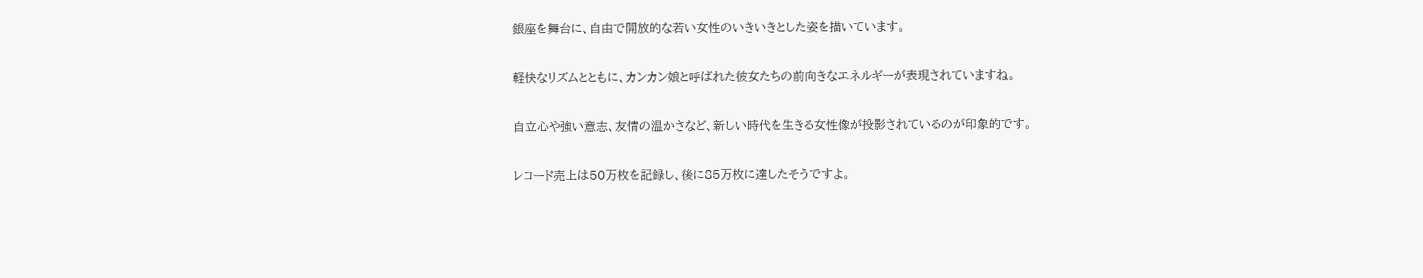銀座を舞台に、自由で開放的な若い女性のいきいきとした姿を描いています。

軽快なリズムとともに、カンカン娘と呼ばれた彼女たちの前向きなエネルギーが表現されていますね。

自立心や強い意志、友情の温かさなど、新しい時代を生きる女性像が投影されているのが印象的です。

レコード売上は50万枚を記録し、後に85万枚に達したそうですよ。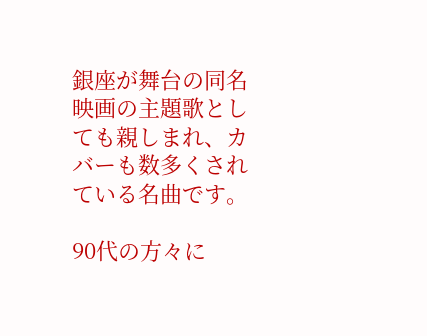銀座が舞台の同名映画の主題歌としても親しまれ、カバーも数多くされている名曲です。

90代の方々に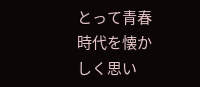とって青春時代を懐かしく思い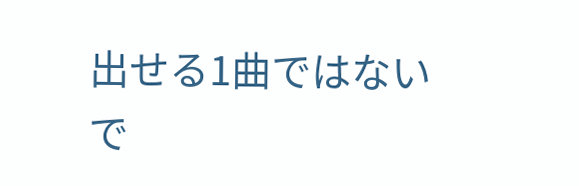出せる1曲ではないで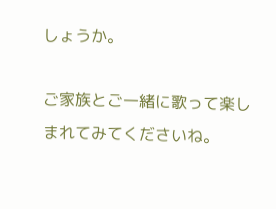しょうか。

ご家族とご一緒に歌って楽しまれてみてくださいね。